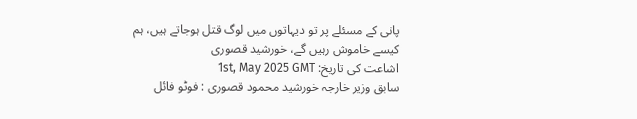پانی کے مسئلے پر تو دیہاتوں میں لوگ قتل ہوجاتے ہیں، ہم کیسے خاموش رہیں گے، خورشید قصوری
اشاعت کی تاریخ: 1st, May 2025 GMT
سابق وزیر خارجہ خورشید محمود قصوری : فوٹو فائل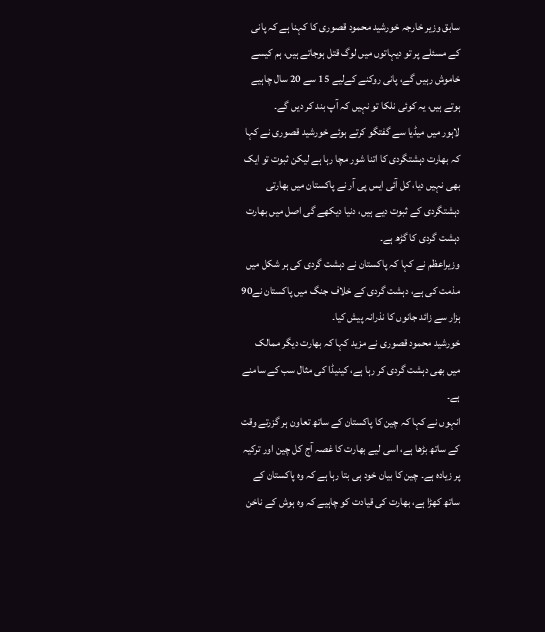سابق وزیر خارجہ خورشید محمود قصوری کا کہنا ہے کہ پانی کے مسئلے پر تو دیہاتوں میں لوگ قتل ہوجاتے ہیں، ہم کیسے خاموش رہیں گے، پانی روکنے کےلیے 15 سے 20 سال چاہیے ہوتے ہیں، یہ کوئی نلکا تو نہیں کہ آپ بند کر دیں گے۔
لاہور میں میڈیا سے گفتگو کرتے ہوئے خورشید قصوری نے کہا کہ بھارت دہشتگردی کا اتنا شور مچا رہا ہے لیکن ثبوت تو ایک بھی نہیں دیا، کل آئی ایس پی آر نے پاکستان میں بھارتی دہشتگردی کے ثبوت دیے ہیں، دنیا دیکھے گی اصل میں بھارت دہشت گردی کا گڑھ ہے۔
وزیراعظم نے کہا کہ پاکستان نے دہشت گردی کی ہر شکل میں مذمت کی ہے، دہشت گردی کے خلاف جنگ میں پاکستان نے90 ہزار سے زائد جانوں کا نذرانہ پیش کیا۔
خورشید محمود قصوری نے مزید کہا کہ بھارت دیگر ممالک میں بھی دہشت گردی کر رہا ہے، کینیڈا کی مثال سب کے سامنے ہے۔
انہوں نے کہا کہ چین کا پاکستان کے ساتھ تعاون ہر گزرتے وقت کے ساتھ بڑھا ہے، اسی لیے بھارت کا غصہ آج کل چین اور ترکیہ پر زیادہ ہے۔ چین کا بیان خود ہی بتا رہا ہے کہ وہ پاکستان کے ساتھ کھڑا ہے، بھارت کی قیادت کو چاہیے کہ وہ ہوش کے ناخن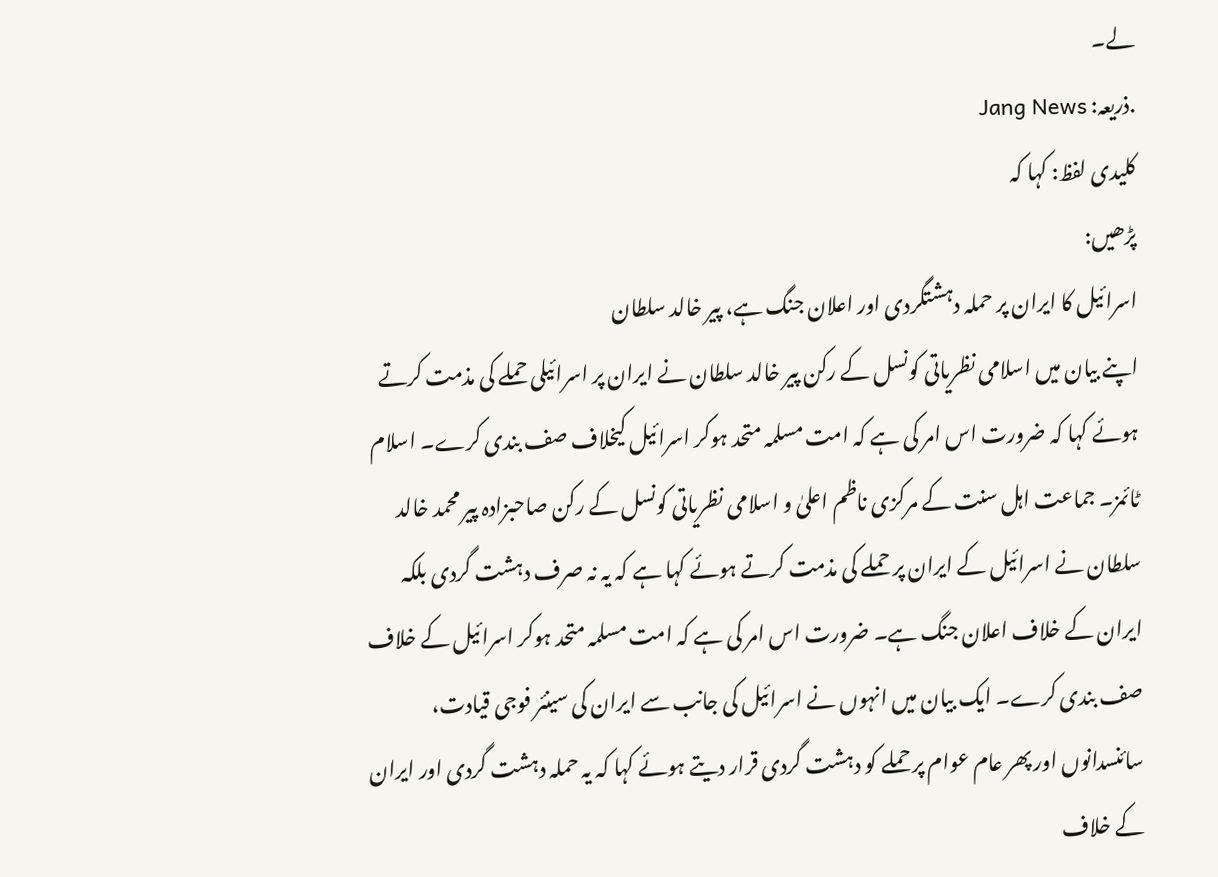لے۔
.ذریعہ: Jang News
کلیدی لفظ: کہا کہ
پڑھیں:
اسرائیل کا ایران پر حملہ دہشتگردی اور اعلان جنگ ہے، پیر خالد سلطان
اپنے بیان میں اسلامی نظریاتی کونسل کے رکن پیر خالد سلطان نے ایران پر اسرائیلی حملے کی مذمت کرتے ہوئے کہا کہ ضرورت اس امر کی ہے کہ امت مسلمہ متحد ہوکر اسرائیل کیخلاف صف بندی کرے۔ اسلام ٹائمز۔ جماعت اہل سنت کے مرکزی ناظم اعلیٰ و اسلامی نظریاتی کونسل کے رکن صاحبزادہ پیر محمد خالد سلطان نے اسرائیل کے ایران پر حملے کی مذمت کرتے ہوئے کہا ہے کہ یہ نہ صرف دہشت گردی بلکہ ایران کے خلاف اعلان جنگ ہے۔ ضرورت اس امر کی ہے کہ امت مسلمہ متحد ہوکر اسرائیل کے خلاف صف بندی کرے۔ ایک بیان میں انہوں نے اسرائیل کی جانب سے ایران کی سینئر فوجی قیادت، سائنسدانوں اور پھر عام عوام پر حملے کو دہشت گردی قرار دیتے ہوئے کہا کہ یہ حملہ دہشت گردی اور ایران کے خلاف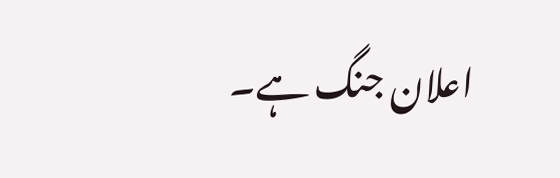اعلان جنگ ہے۔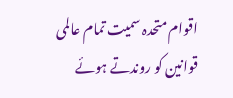اقوام متحدہ سمیت تمام عالمی قوانین کو روندتے ہوئے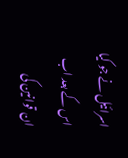اسرائیل نے جو کیا اس کے بعد اب ان قوانین کی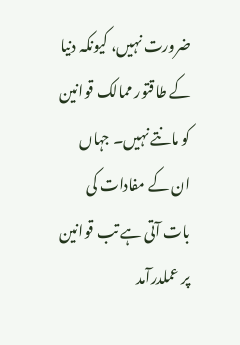ضرورت نہیں، کیونکہ دنیا کے طاقتور ممالک قوانین کو مانتے نہیں۔ جہاں ان کے مفادات کی بات آتی ہے تب قوانین پر عملدرآمد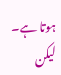ہوتا ہے۔ لیکن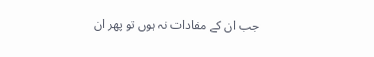جب ان کے مفادات نہ ہوں تو پھر ان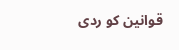قوانین کو ردی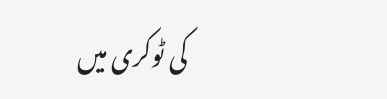کی ٹوکری میں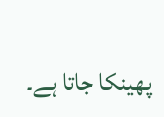پھینکا جاتا ہے۔